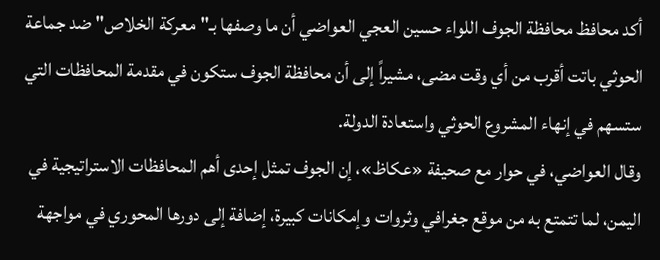أكد محافظ محافظة الجوف اللواء حسين العجي العواضي أن ما وصفها بـ"معركة الخلاص" ضد جماعة الحوثي باتت أقرب من أي وقت مضى، مشيراً إلى أن محافظة الجوف ستكون في مقدمة المحافظات التي ستسهم في إنهاء المشروع الحوثي واستعادة الدولة.
وقال العواضي، في حوار مع صحيفة «عكاظ»، إن الجوف تمثل إحدى أهم المحافظات الاستراتيجية في اليمن، لما تتمتع به من موقع جغرافي وثروات وإمكانات كبيرة، إضافة إلى دورها المحوري في مواجهة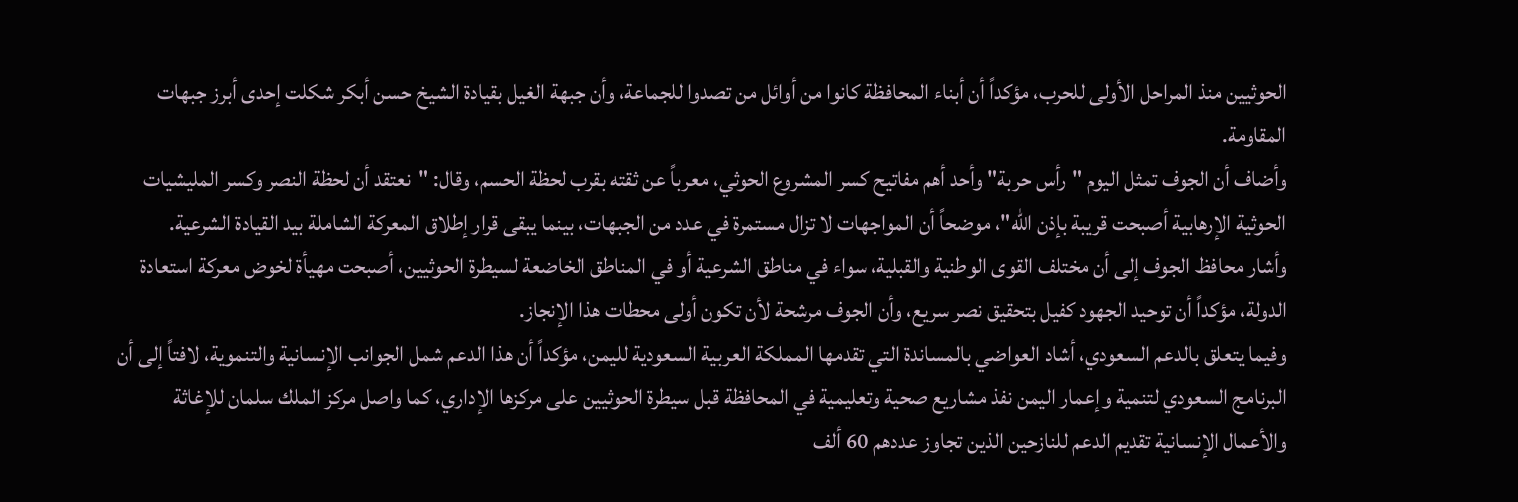الحوثيين منذ المراحل الأولى للحرب، مؤكداً أن أبناء المحافظة كانوا من أوائل من تصدوا للجماعة، وأن جبهة الغيل بقيادة الشيخ حسن أبكر شكلت إحدى أبرز جبهات المقاومة.
وأضاف أن الجوف تمثل اليوم "رأس حربة" وأحد أهم مفاتيح كسر المشروع الحوثي، معرباً عن ثقته بقرب لحظة الحسم، وقال: "نعتقد أن لحظة النصر وكسر المليشيات الحوثية الإرهابية أصبحت قريبة بإذن الله"، موضحاً أن المواجهات لا تزال مستمرة في عدد من الجبهات، بينما يبقى قرار إطلاق المعركة الشاملة بيد القيادة الشرعية.
وأشار محافظ الجوف إلى أن مختلف القوى الوطنية والقبلية، سواء في مناطق الشرعية أو في المناطق الخاضعة لسيطرة الحوثيين، أصبحت مهيأة لخوض معركة استعادة الدولة، مؤكداً أن توحيد الجهود كفيل بتحقيق نصر سريع، وأن الجوف مرشحة لأن تكون أولى محطات هذا الإنجاز.
وفيما يتعلق بالدعم السعودي، أشاد العواضي بالمساندة التي تقدمها المملكة العربية السعودية لليمن، مؤكداً أن هذا الدعم شمل الجوانب الإنسانية والتنموية، لافتاً إلى أن البرنامج السعودي لتنمية وإعمار اليمن نفذ مشاريع صحية وتعليمية في المحافظة قبل سيطرة الحوثيين على مركزها الإداري، كما واصل مركز الملك سلمان للإغاثة والأعمال الإنسانية تقديم الدعم للنازحين الذين تجاوز عددهم 60 ألف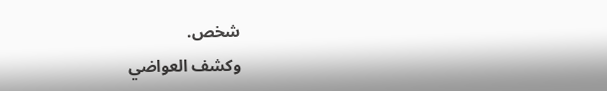شخص.
وكشف العواضي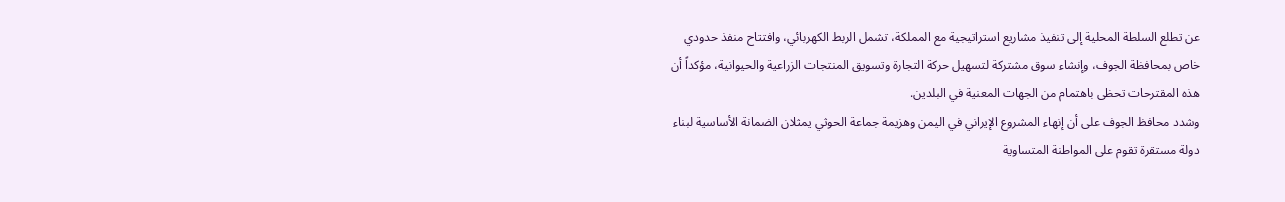عن تطلع السلطة المحلية إلى تنفيذ مشاريع استراتيجية مع المملكة، تشمل الربط الكهربائي، وافتتاح منفذ حدودي خاص بمحافظة الجوف، وإنشاء سوق مشتركة لتسهيل حركة التجارة وتسويق المنتجات الزراعية والحيوانية، مؤكداً أن هذه المقترحات تحظى باهتمام من الجهات المعنية في البلدين.
وشدد محافظ الجوف على أن إنهاء المشروع الإيراني في اليمن وهزيمة جماعة الحوثي يمثلان الضمانة الأساسية لبناء دولة مستقرة تقوم على المواطنة المتساوية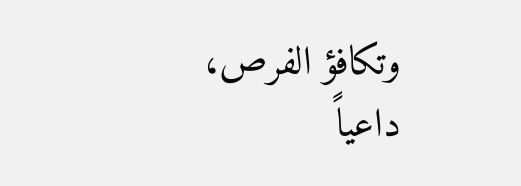وتكافؤ الفرص، داعياً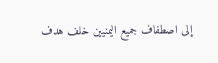إلى اصطفاف جميع اليمنيين خلف هدف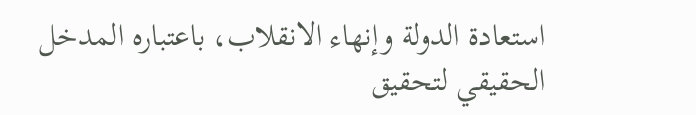استعادة الدولة وإنهاء الانقلاب، باعتباره المدخل الحقيقي لتحقيق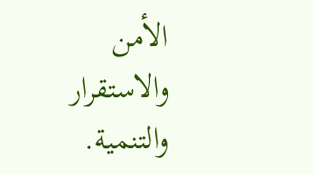الأمن والاستقرار والتنمية.